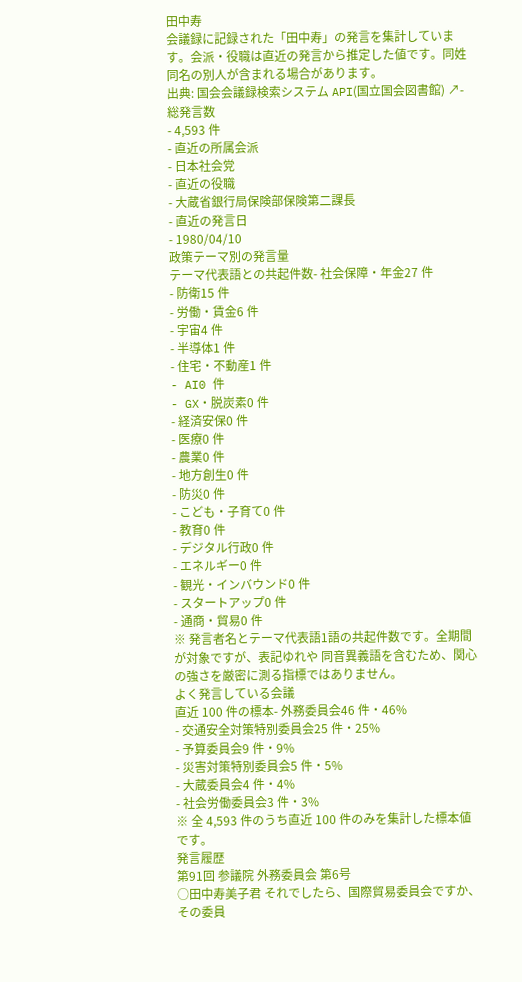田中寿
会議録に記録された「田中寿」の発言を集計しています。会派・役職は直近の発言から推定した値です。同姓同名の別人が含まれる場合があります。
出典: 国会会議録検索システム API(国立国会図書館) ↗- 総発言数
- 4,593 件
- 直近の所属会派
- 日本社会党
- 直近の役職
- 大蔵省銀行局保険部保険第二課長
- 直近の発言日
- 1980/04/10
政策テーマ別の発言量
テーマ代表語との共起件数- 社会保障・年金27 件
- 防衛15 件
- 労働・賃金6 件
- 宇宙4 件
- 半導体1 件
- 住宅・不動産1 件
- AI0 件
- GX・脱炭素0 件
- 経済安保0 件
- 医療0 件
- 農業0 件
- 地方創生0 件
- 防災0 件
- こども・子育て0 件
- 教育0 件
- デジタル行政0 件
- エネルギー0 件
- 観光・インバウンド0 件
- スタートアップ0 件
- 通商・貿易0 件
※ 発言者名とテーマ代表語1語の共起件数です。全期間が対象ですが、表記ゆれや 同音異義語を含むため、関心の強さを厳密に測る指標ではありません。
よく発言している会議
直近 100 件の標本- 外務委員会46 件・46%
- 交通安全対策特別委員会25 件・25%
- 予算委員会9 件・9%
- 災害対策特別委員会5 件・5%
- 大蔵委員会4 件・4%
- 社会労働委員会3 件・3%
※ 全 4,593 件のうち直近 100 件のみを集計した標本値です。
発言履歴
第91回 参議院 外務委員会 第6号
○田中寿美子君 それでしたら、国際貿易委員会ですか、その委員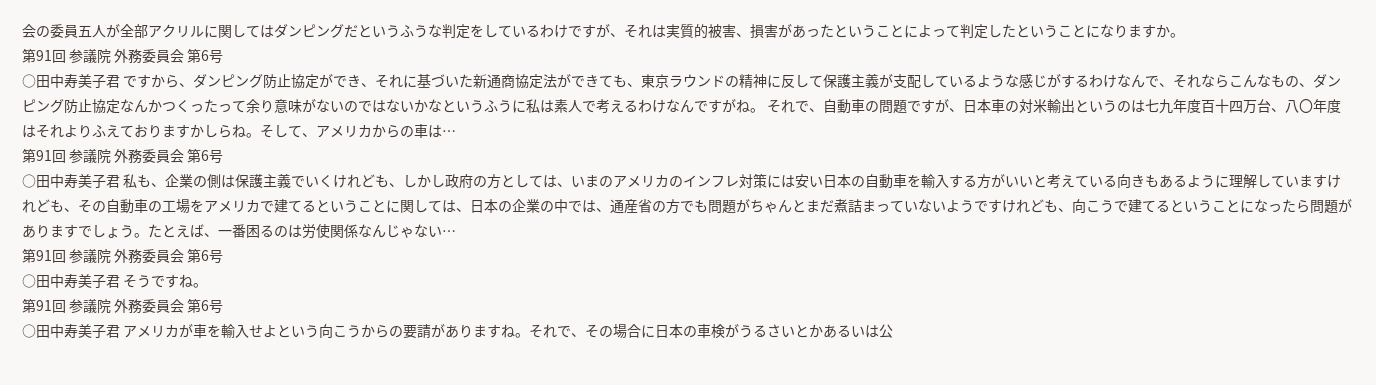会の委員五人が全部アクリルに関してはダンピングだというふうな判定をしているわけですが、それは実質的被害、損害があったということによって判定したということになりますか。
第91回 参議院 外務委員会 第6号
○田中寿美子君 ですから、ダンピング防止協定ができ、それに基づいた新通商協定法ができても、東京ラウンドの精神に反して保護主義が支配しているような感じがするわけなんで、それならこんなもの、ダンピング防止協定なんかつくったって余り意味がないのではないかなというふうに私は素人で考えるわけなんですがね。 それで、自動車の問題ですが、日本車の対米輸出というのは七九年度百十四万台、八〇年度はそれよりふえておりますかしらね。そして、アメリカからの車は…
第91回 参議院 外務委員会 第6号
○田中寿美子君 私も、企業の側は保護主義でいくけれども、しかし政府の方としては、いまのアメリカのインフレ対策には安い日本の自動車を輸入する方がいいと考えている向きもあるように理解していますけれども、その自動車の工場をアメリカで建てるということに関しては、日本の企業の中では、通産省の方でも問題がちゃんとまだ煮詰まっていないようですけれども、向こうで建てるということになったら問題がありますでしょう。たとえば、一番困るのは労使関係なんじゃない…
第91回 参議院 外務委員会 第6号
○田中寿美子君 そうですね。
第91回 参議院 外務委員会 第6号
○田中寿美子君 アメリカが車を輸入せよという向こうからの要請がありますね。それで、その場合に日本の車検がうるさいとかあるいは公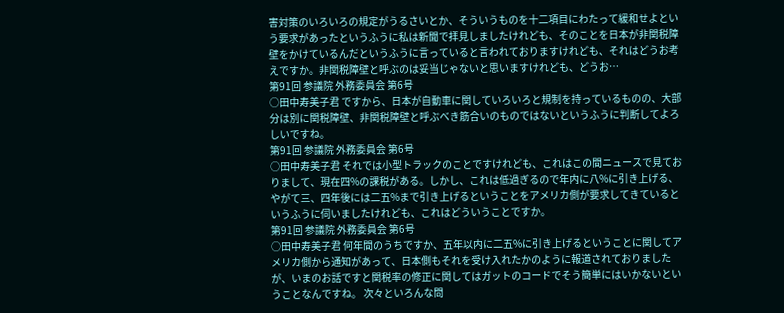害対策のいろいろの規定がうるさいとか、そういうものを十二項目にわたって緩和せよという要求があったというふうに私は新聞で拝見しましたけれども、そのことを日本が非関税障壁をかけているんだというふうに言っていると言われておりますけれども、それはどうお考えですか。非関税障壁と呼ぶのは妥当じゃないと思いますけれども、どうお…
第91回 参議院 外務委員会 第6号
○田中寿美子君 ですから、日本が自動車に関していろいろと規制を持っているものの、大部分は別に関税障壁、非関税障壁と呼ぶべき筋合いのものではないというふうに判断してよろしいですね。
第91回 参議院 外務委員会 第6号
○田中寿美子君 それでは小型トラックのことですけれども、これはこの間ニュースで見ておりまして、現在四%の課税がある。しかし、これは低過ぎるので年内に八%に引き上げる、やがて三、四年後には二五%まで引き上げるということをアメリカ側が要求してきているというふうに伺いましたけれども、これはどういうことですか。
第91回 参議院 外務委員会 第6号
○田中寿美子君 何年間のうちですか、五年以内に二五%に引き上げるということに関してアメリカ側から通知があって、日本側もそれを受け入れたかのように報道されておりましたが、いまのお話ですと関税率の修正に関してはガットのコードでそう簡単にはいかないということなんですね。 次々といろんな問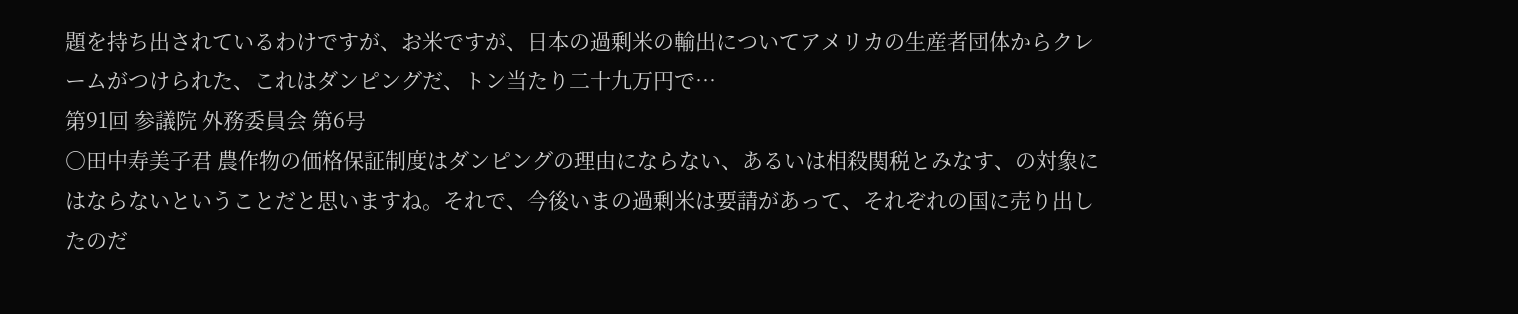題を持ち出されているわけですが、お米ですが、日本の過剰米の輸出についてアメリカの生産者団体からクレームがつけられた、これはダンピングだ、トン当たり二十九万円で…
第91回 参議院 外務委員会 第6号
○田中寿美子君 農作物の価格保証制度はダンピングの理由にならない、あるいは相殺関税とみなす、の対象にはならないということだと思いますね。それで、今後いまの過剰米は要請があって、それぞれの国に売り出したのだ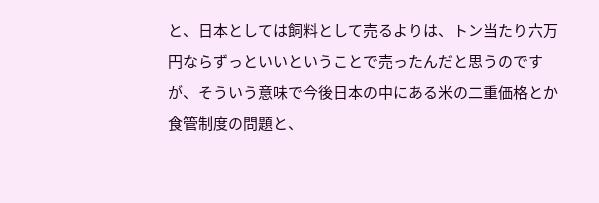と、日本としては飼料として売るよりは、トン当たり六万円ならずっといいということで売ったんだと思うのですが、そういう意味で今後日本の中にある米の二重価格とか食管制度の問題と、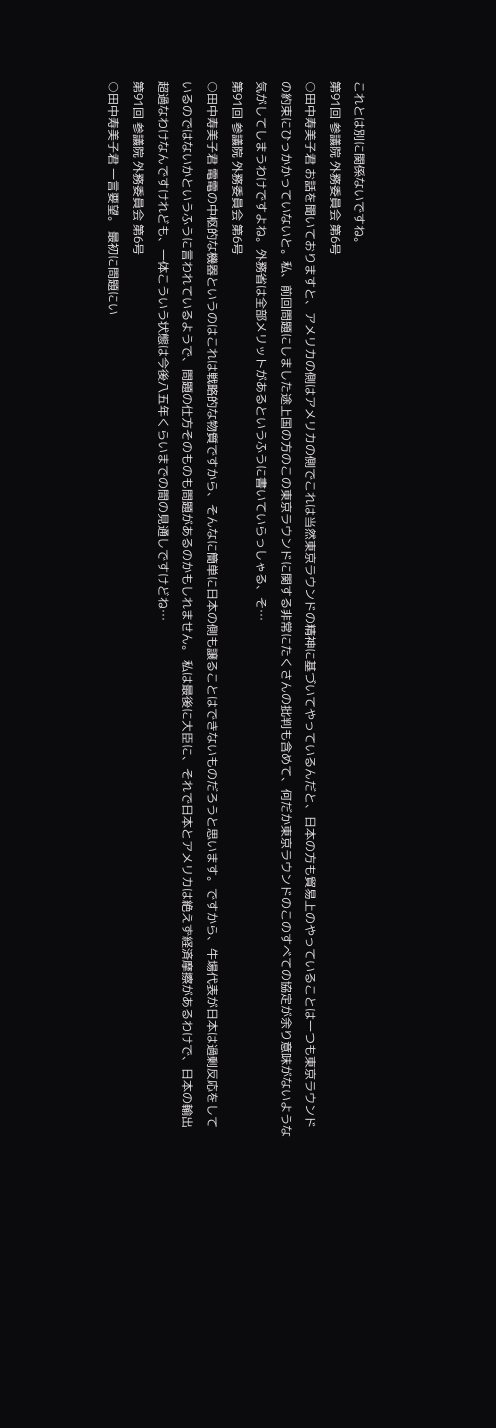これとは別に関係ないですね。
第91回 参議院 外務委員会 第6号
○田中寿美子君 お話を聞いておりますと、アメリカの側はアメリカの側でこれは当然東京ラウンドの精神に基づいてやっているんだと、日本の方も貿易上のやっていることは一つも東京ラウンドの約束にひっかかっていないと。私、前回問題にしました途上国の方のこの東京ラウンドに関する非常にたくさんの批判も含めて、何だか東京ラウンドのこのすべての協定が余り意味がないような気がしてしまうわけですよね。外務省は全部メリットがあるというふうに書いていらっしゃる、そ…
第91回 参議院 外務委員会 第6号
○田中寿美子君 電電の中枢的な機器というのはこれは戦略的な物質ですから、そんなに簡単に日本の側も譲ることはできないものだろうと思います。ですから、牛場代表が日本は過剰反応をしているのではないかというふうに言われているようで、問題の仕方そのものも問題があるのかもしれません。 私は最後に大臣に、それで日本とアメリカは絶えず経済摩擦があるわけで、日本の輸出超過なわけなんですけれども、一体こういう状態は今後八五年くらいまでの間の見通しですけどね…
第91回 参議院 外務委員会 第6号
○田中寿美子君 一言要望。 最初に問題にい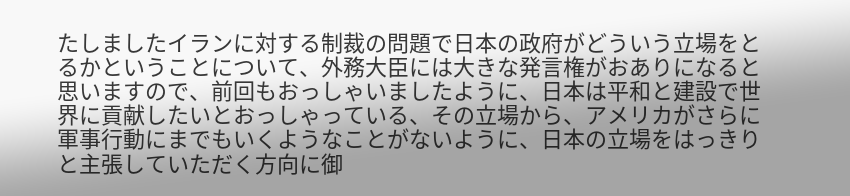たしましたイランに対する制裁の問題で日本の政府がどういう立場をとるかということについて、外務大臣には大きな発言権がおありになると思いますので、前回もおっしゃいましたように、日本は平和と建設で世界に貢献したいとおっしゃっている、その立場から、アメリカがさらに軍事行動にまでもいくようなことがないように、日本の立場をはっきりと主張していただく方向に御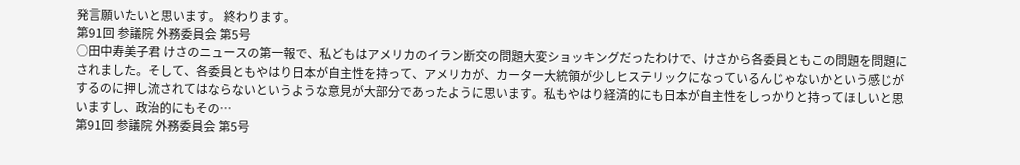発言願いたいと思います。 終わります。
第91回 参議院 外務委員会 第5号
○田中寿美子君 けさのニュースの第一報で、私どもはアメリカのイラン断交の問題大変ショッキングだったわけで、けさから各委員ともこの問題を問題にされました。そして、各委員ともやはり日本が自主性を持って、アメリカが、カーター大統領が少しヒステリックになっているんじゃないかという感じがするのに押し流されてはならないというような意見が大部分であったように思います。私もやはり経済的にも日本が自主性をしっかりと持ってほしいと思いますし、政治的にもその…
第91回 参議院 外務委員会 第5号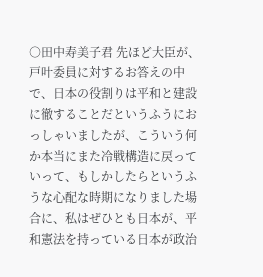○田中寿美子君 先ほど大臣が、戸叶委員に対するお答えの中で、日本の役割りは平和と建設に徹することだというふうにおっしゃいましたが、こういう何か本当にまた冷戦構造に戻っていって、もしかしたらというふうな心配な時期になりました場合に、私はぜひとも日本が、平和憲法を持っている日本が政治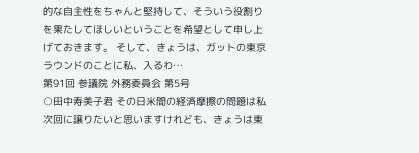的な自主性をちゃんと堅持して、そういう役割りを果たしてほしいということを希望として申し上げておきます。 そして、きょうは、ガットの東京ラウンドのことに私、入るわ…
第91回 参議院 外務委員会 第5号
○田中寿美子君 その日米間の経済摩擦の問題は私次回に譲りたいと思いますけれども、きょうは東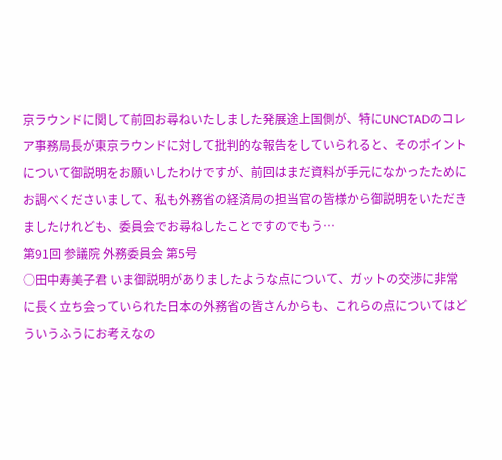京ラウンドに関して前回お尋ねいたしました発展途上国側が、特にUNCTADのコレア事務局長が東京ラウンドに対して批判的な報告をしていられると、そのポイントについて御説明をお願いしたわけですが、前回はまだ資料が手元になかったためにお調べくださいまして、私も外務省の経済局の担当官の皆様から御説明をいただきましたけれども、委員会でお尋ねしたことですのでもう…
第91回 参議院 外務委員会 第5号
○田中寿美子君 いま御説明がありましたような点について、ガットの交渉に非常に長く立ち会っていられた日本の外務省の皆さんからも、これらの点についてはどういうふうにお考えなの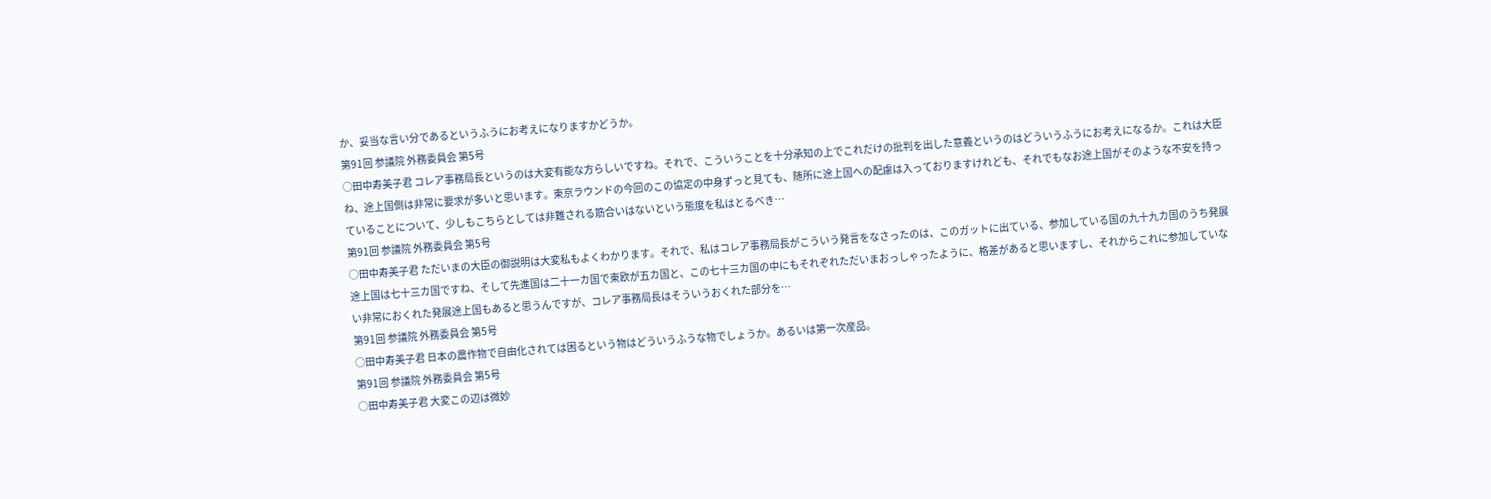か、妥当な言い分であるというふうにお考えになりますかどうか。
第91回 参議院 外務委員会 第5号
○田中寿美子君 コレア事務局長というのは大変有能な方らしいですね。それで、こういうことを十分承知の上でこれだけの批判を出した意義というのはどういうふうにお考えになるか。これは大臣ね、途上国側は非常に要求が多いと思います。東京ラウンドの今回のこの協定の中身ずっと見ても、随所に途上国への配慮は入っておりますけれども、それでもなお途上国がそのような不安を持っていることについて、少しもこちらとしては非難される筋合いはないという態度を私はとるべき…
第91回 参議院 外務委員会 第5号
○田中寿美子君 ただいまの大臣の御説明は大変私もよくわかります。それで、私はコレア事務局長がこういう発言をなさったのは、このガットに出ている、参加している国の九十九カ国のうち発展途上国は七十三カ国ですね、そして先進国は二十一カ国で東欧が五カ国と、この七十三カ国の中にもそれぞれただいまおっしゃったように、格差があると思いますし、それからこれに参加していない非常におくれた発展途上国もあると思うんですが、コレア事務局長はそういうおくれた部分を…
第91回 参議院 外務委員会 第5号
○田中寿美子君 日本の農作物で自由化されては困るという物はどういうふうな物でしょうか。あるいは第一次産品。
第91回 参議院 外務委員会 第5号
○田中寿美子君 大変この辺は微妙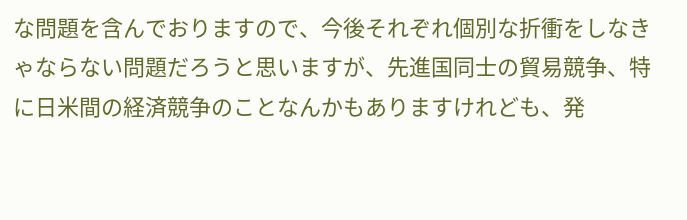な問題を含んでおりますので、今後それぞれ個別な折衝をしなきゃならない問題だろうと思いますが、先進国同士の貿易競争、特に日米間の経済競争のことなんかもありますけれども、発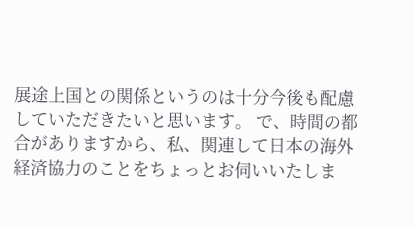展途上国との関係というのは十分今後も配慮していただきたいと思います。 で、時間の都合がありますから、私、関連して日本の海外経済協力のことをちょっとお伺いいたしま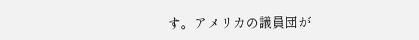す。アメリカの議員団が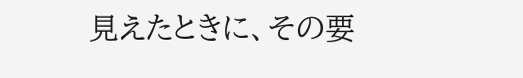見えたときに、その要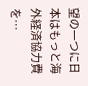望の一つに日本はもっと海外経済協力費を…